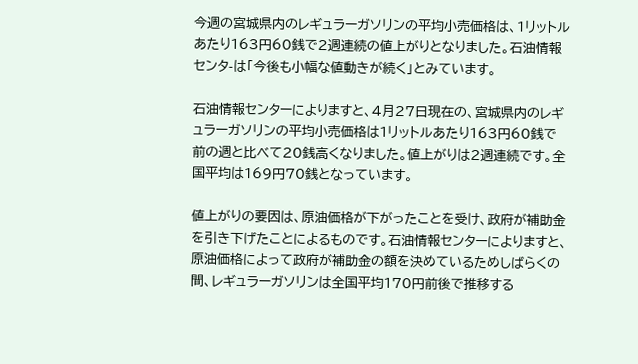今週の宮城県内のレギュラーガソリンの平均小売価格は、1リットルあたり163円60銭で2週連続の値上がりとなりました。石油情報センタ-は「今後も小幅な値動きが続く」とみています。

石油情報センターによりますと、4月27日現在の、宮城県内のレギュラーガソリンの平均小売価格は1リットルあたり163円60銭で前の週と比べて20銭高くなりました。値上がりは2週連続です。全国平均は169円70銭となっています。

値上がりの要因は、原油価格が下がったことを受け、政府が補助金を引き下げたことによるものです。石油情報センターによりますと、原油価格によって政府が補助金の額を決めているためしばらくの間、レギュラーガソリンは全国平均170円前後で推移する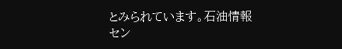とみられています。石油情報セン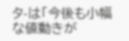タ-は「今後も小幅な値動きが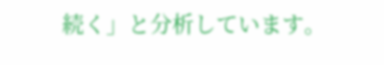続く」と分析しています。